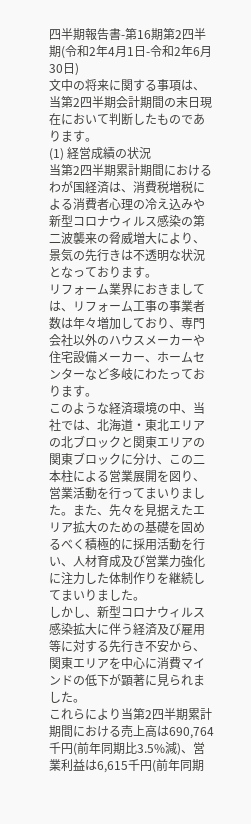四半期報告書-第16期第2四半期(令和2年4月1日-令和2年6月30日)
文中の将来に関する事項は、当第2四半期会計期間の末日現在において判断したものであります。
(1) 経営成績の状況
当第2四半期累計期間におけるわが国経済は、消費税増税による消費者心理の冷え込みや新型コロナウィルス感染の第二波襲来の脅威増大により、景気の先行きは不透明な状況となっております。
リフォーム業界におきましては、リフォーム工事の事業者数は年々増加しており、専門会社以外のハウスメーカーや住宅設備メーカー、ホームセンターなど多岐にわたっております。
このような経済環境の中、当社では、北海道・東北エリアの北ブロックと関東エリアの関東ブロックに分け、この二本柱による営業展開を図り、営業活動を行ってまいりました。また、先々を見据えたエリア拡大のための基礎を固めるべく積極的に採用活動を行い、人材育成及び営業力強化に注力した体制作りを継続してまいりました。
しかし、新型コロナウィルス感染拡大に伴う経済及び雇用等に対する先行き不安から、関東エリアを中心に消費マインドの低下が顕著に見られました。
これらにより当第2四半期累計期間における売上高は690,764千円(前年同期比3.5%減)、営業利益は6,615千円(前年同期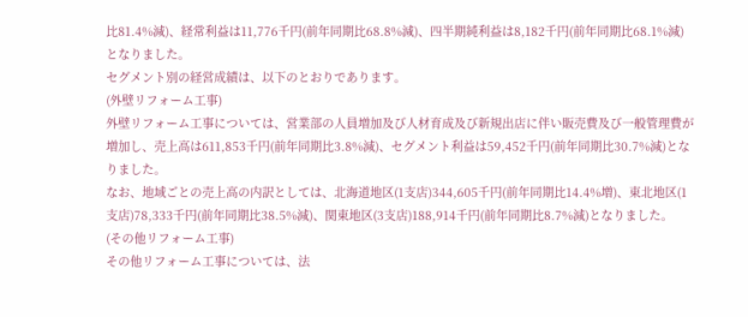比81.4%減)、経常利益は11,776千円(前年同期比68.8%減)、四半期純利益は8,182千円(前年同期比68.1%減)となりました。
セグメント別の経営成績は、以下のとおりであります。
(外壁リフォーム工事)
外壁リフォーム工事については、営業部の人員増加及び人材育成及び新規出店に伴い販売費及び一般管理費が増加し、売上高は611,853千円(前年同期比3.8%減)、セグメント利益は59,452千円(前年同期比30.7%減)となりました。
なお、地域ごとの売上高の内訳としては、北海道地区(1支店)344,605千円(前年同期比14.4%増)、東北地区(1支店)78,333千円(前年同期比38.5%減)、関東地区(3支店)188,914千円(前年同期比8.7%減)となりました。
(その他リフォーム工事)
その他リフォーム工事については、法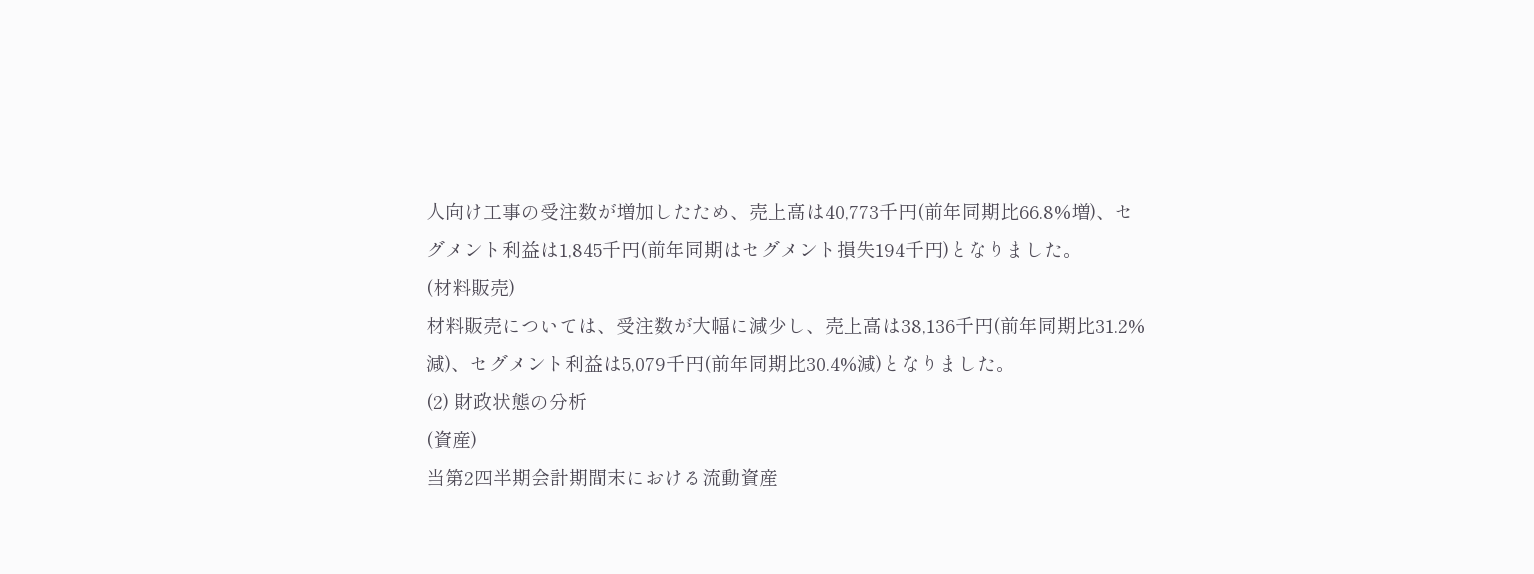人向け工事の受注数が増加したため、売上高は40,773千円(前年同期比66.8%増)、セグメント利益は1,845千円(前年同期はセグメント損失194千円)となりました。
(材料販売)
材料販売については、受注数が大幅に減少し、売上高は38,136千円(前年同期比31.2%減)、セグメント利益は5,079千円(前年同期比30.4%減)となりました。
(2) 財政状態の分析
(資産)
当第2四半期会計期間末における流動資産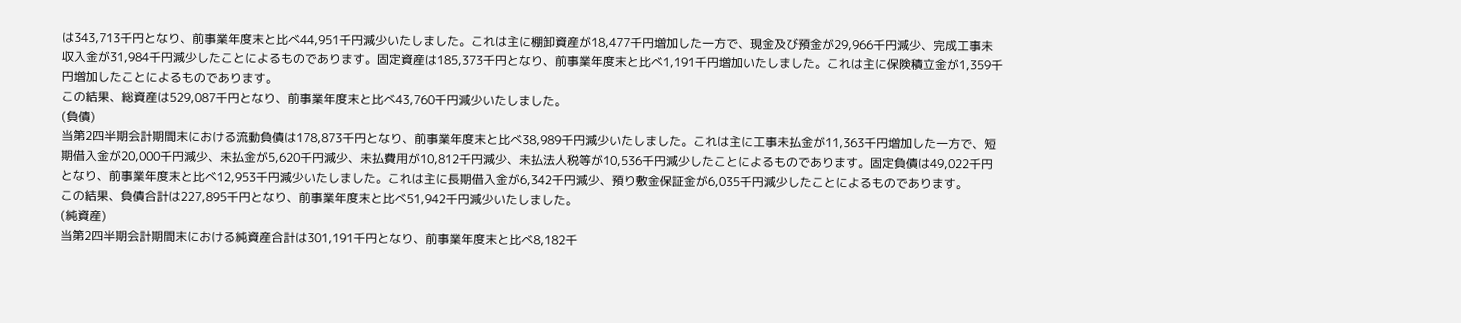は343,713千円となり、前事業年度末と比べ44,951千円減少いたしました。これは主に棚卸資産が18,477千円増加した一方で、現金及び預金が29,966千円減少、完成工事未収入金が31,984千円減少したことによるものであります。固定資産は185,373千円となり、前事業年度末と比べ1,191千円増加いたしました。これは主に保険積立金が1,359千円増加したことによるものであります。
この結果、総資産は529,087千円となり、前事業年度末と比べ43,760千円減少いたしました。
(負債)
当第2四半期会計期間末における流動負債は178,873千円となり、前事業年度末と比べ38,989千円減少いたしました。これは主に工事未払金が11,363千円増加した一方で、短期借入金が20,000千円減少、未払金が5,620千円減少、未払費用が10,812千円減少、未払法人税等が10,536千円減少したことによるものであります。固定負債は49,022千円となり、前事業年度末と比べ12,953千円減少いたしました。これは主に長期借入金が6,342千円減少、預り敷金保証金が6,035千円減少したことによるものであります。
この結果、負債合計は227,895千円となり、前事業年度末と比べ51,942千円減少いたしました。
(純資産)
当第2四半期会計期間末における純資産合計は301,191千円となり、前事業年度末と比べ8,182千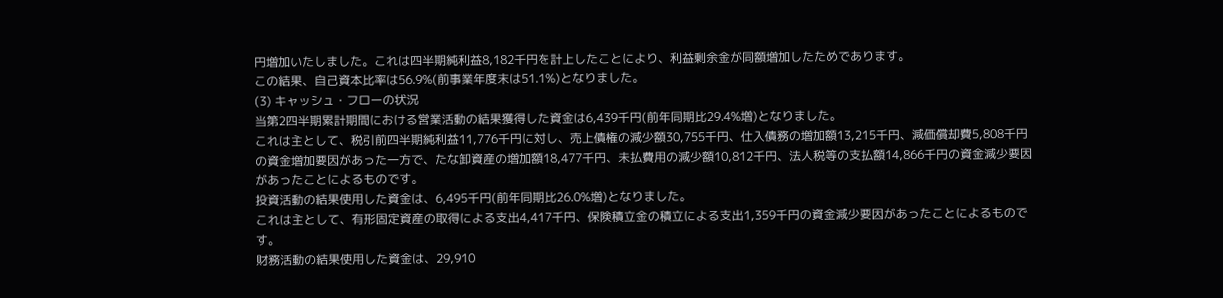円増加いたしました。これは四半期純利益8,182千円を計上したことにより、利益剰余金が同額増加したためであります。
この結果、自己資本比率は56.9%(前事業年度末は51.1%)となりました。
(3) キャッシュ・フローの状況
当第2四半期累計期間における営業活動の結果獲得した資金は6,439千円(前年同期比29.4%増)となりました。
これは主として、税引前四半期純利益11,776千円に対し、売上債権の減少額30,755千円、仕入債務の増加額13,215千円、減価償却費5,808千円の資金増加要因があった一方で、たな卸資産の増加額18,477千円、未払費用の減少額10,812千円、法人税等の支払額14,866千円の資金減少要因があったことによるものです。
投資活動の結果使用した資金は、6,495千円(前年同期比26.0%増)となりました。
これは主として、有形固定資産の取得による支出4,417千円、保険積立金の積立による支出1,359千円の資金減少要因があったことによるものです。
財務活動の結果使用した資金は、29,910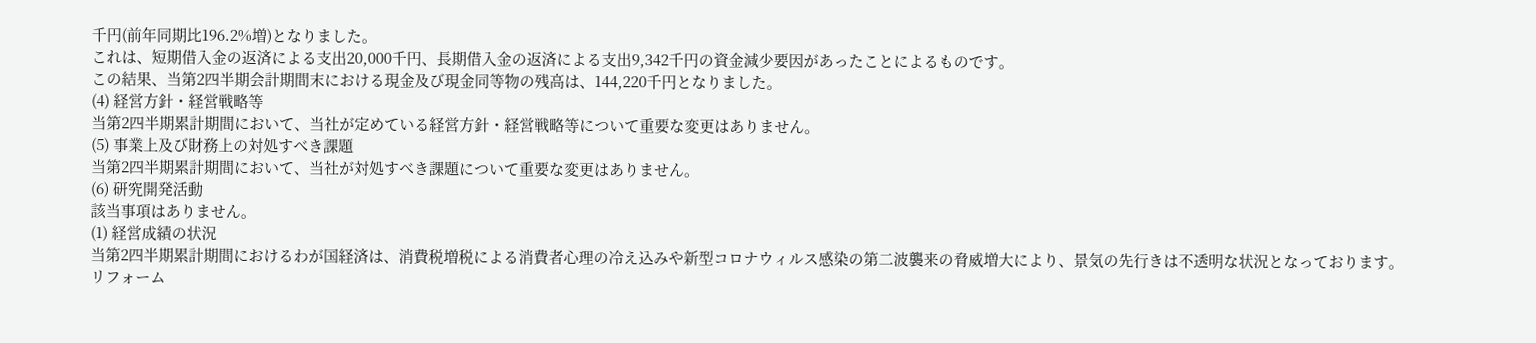千円(前年同期比196.2%増)となりました。
これは、短期借入金の返済による支出20,000千円、長期借入金の返済による支出9,342千円の資金減少要因があったことによるものです。
この結果、当第2四半期会計期間末における現金及び現金同等物の残高は、144,220千円となりました。
(4) 経営方針・経営戦略等
当第2四半期累計期間において、当社が定めている経営方針・経営戦略等について重要な変更はありません。
(5) 事業上及び財務上の対処すべき課題
当第2四半期累計期間において、当社が対処すべき課題について重要な変更はありません。
(6) 研究開発活動
該当事項はありません。
(1) 経営成績の状況
当第2四半期累計期間におけるわが国経済は、消費税増税による消費者心理の冷え込みや新型コロナウィルス感染の第二波襲来の脅威増大により、景気の先行きは不透明な状況となっております。
リフォーム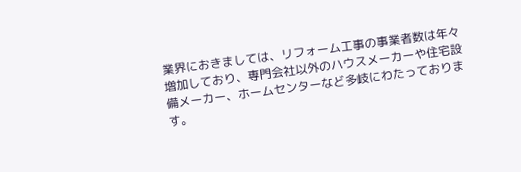業界におきましては、リフォーム工事の事業者数は年々増加しており、専門会社以外のハウスメーカーや住宅設備メーカー、ホームセンターなど多岐にわたっております。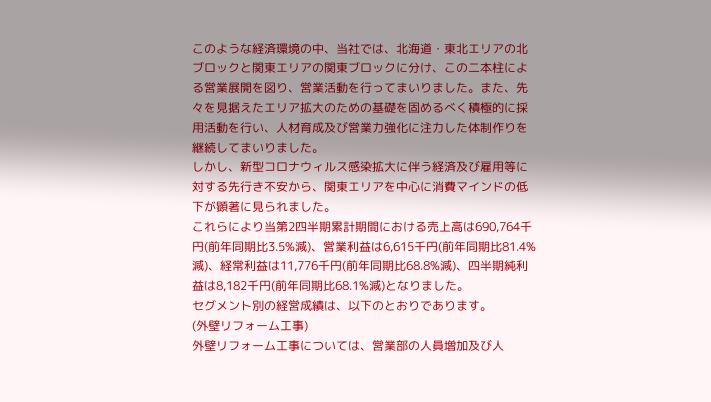このような経済環境の中、当社では、北海道・東北エリアの北ブロックと関東エリアの関東ブロックに分け、この二本柱による営業展開を図り、営業活動を行ってまいりました。また、先々を見据えたエリア拡大のための基礎を固めるべく積極的に採用活動を行い、人材育成及び営業力強化に注力した体制作りを継続してまいりました。
しかし、新型コロナウィルス感染拡大に伴う経済及び雇用等に対する先行き不安から、関東エリアを中心に消費マインドの低下が顕著に見られました。
これらにより当第2四半期累計期間における売上高は690,764千円(前年同期比3.5%減)、営業利益は6,615千円(前年同期比81.4%減)、経常利益は11,776千円(前年同期比68.8%減)、四半期純利益は8,182千円(前年同期比68.1%減)となりました。
セグメント別の経営成績は、以下のとおりであります。
(外壁リフォーム工事)
外壁リフォーム工事については、営業部の人員増加及び人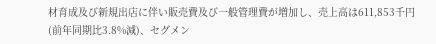材育成及び新規出店に伴い販売費及び一般管理費が増加し、売上高は611,853千円(前年同期比3.8%減)、セグメン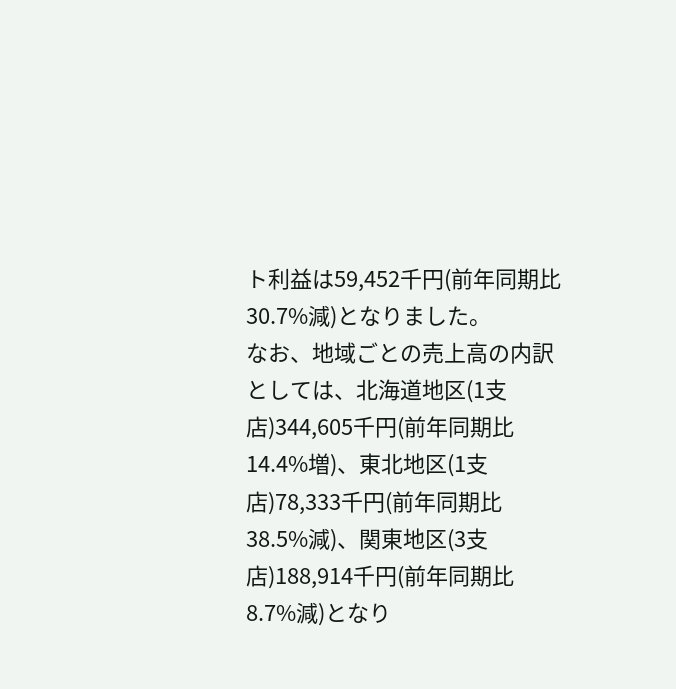ト利益は59,452千円(前年同期比30.7%減)となりました。
なお、地域ごとの売上高の内訳としては、北海道地区(1支店)344,605千円(前年同期比14.4%増)、東北地区(1支店)78,333千円(前年同期比38.5%減)、関東地区(3支店)188,914千円(前年同期比8.7%減)となり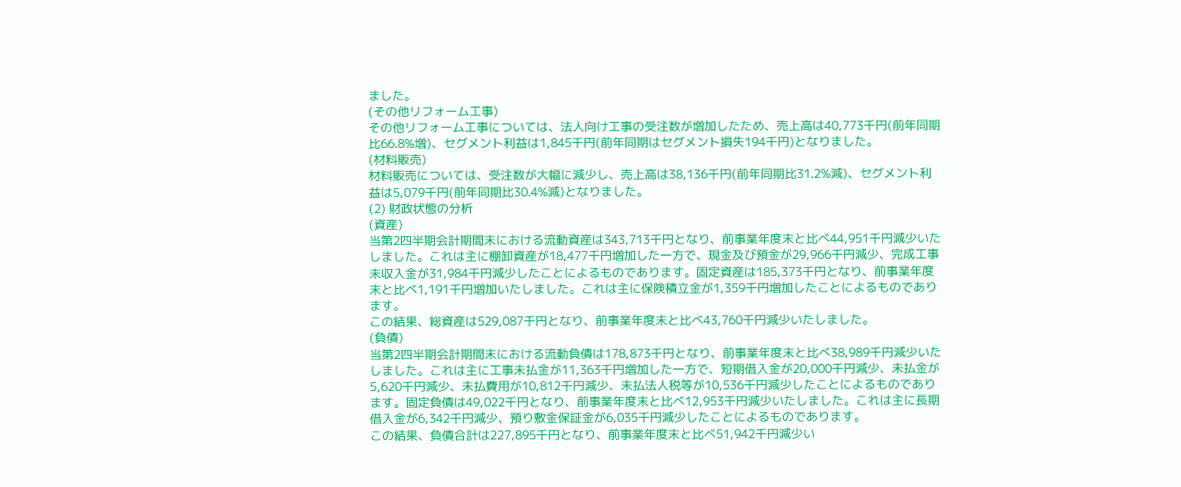ました。
(その他リフォーム工事)
その他リフォーム工事については、法人向け工事の受注数が増加したため、売上高は40,773千円(前年同期比66.8%増)、セグメント利益は1,845千円(前年同期はセグメント損失194千円)となりました。
(材料販売)
材料販売については、受注数が大幅に減少し、売上高は38,136千円(前年同期比31.2%減)、セグメント利益は5,079千円(前年同期比30.4%減)となりました。
(2) 財政状態の分析
(資産)
当第2四半期会計期間末における流動資産は343,713千円となり、前事業年度末と比べ44,951千円減少いたしました。これは主に棚卸資産が18,477千円増加した一方で、現金及び預金が29,966千円減少、完成工事未収入金が31,984千円減少したことによるものであります。固定資産は185,373千円となり、前事業年度末と比べ1,191千円増加いたしました。これは主に保険積立金が1,359千円増加したことによるものであります。
この結果、総資産は529,087千円となり、前事業年度末と比べ43,760千円減少いたしました。
(負債)
当第2四半期会計期間末における流動負債は178,873千円となり、前事業年度末と比べ38,989千円減少いたしました。これは主に工事未払金が11,363千円増加した一方で、短期借入金が20,000千円減少、未払金が5,620千円減少、未払費用が10,812千円減少、未払法人税等が10,536千円減少したことによるものであります。固定負債は49,022千円となり、前事業年度末と比べ12,953千円減少いたしました。これは主に長期借入金が6,342千円減少、預り敷金保証金が6,035千円減少したことによるものであります。
この結果、負債合計は227,895千円となり、前事業年度末と比べ51,942千円減少い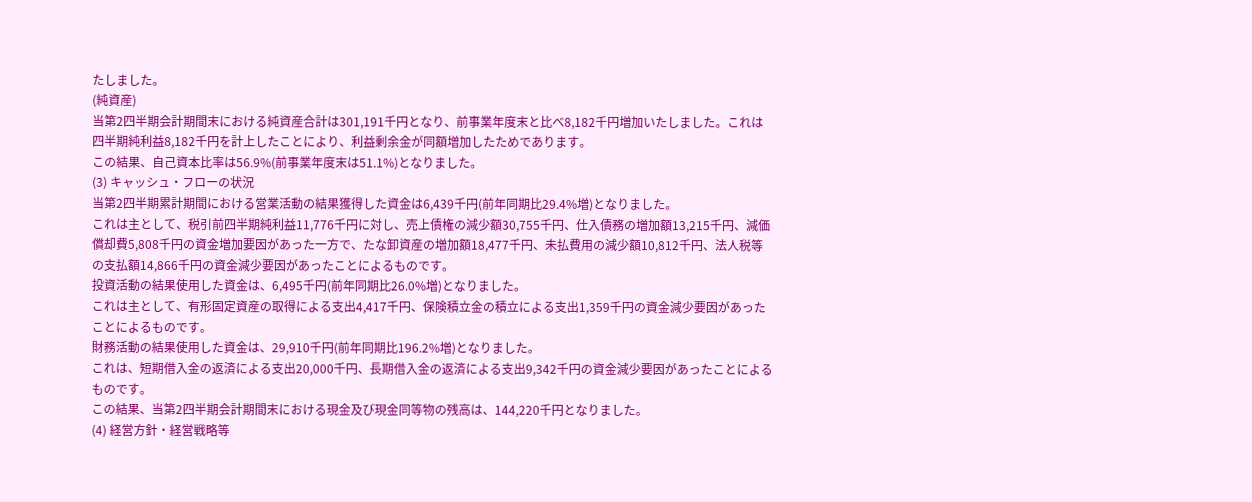たしました。
(純資産)
当第2四半期会計期間末における純資産合計は301,191千円となり、前事業年度末と比べ8,182千円増加いたしました。これは四半期純利益8,182千円を計上したことにより、利益剰余金が同額増加したためであります。
この結果、自己資本比率は56.9%(前事業年度末は51.1%)となりました。
(3) キャッシュ・フローの状況
当第2四半期累計期間における営業活動の結果獲得した資金は6,439千円(前年同期比29.4%増)となりました。
これは主として、税引前四半期純利益11,776千円に対し、売上債権の減少額30,755千円、仕入債務の増加額13,215千円、減価償却費5,808千円の資金増加要因があった一方で、たな卸資産の増加額18,477千円、未払費用の減少額10,812千円、法人税等の支払額14,866千円の資金減少要因があったことによるものです。
投資活動の結果使用した資金は、6,495千円(前年同期比26.0%増)となりました。
これは主として、有形固定資産の取得による支出4,417千円、保険積立金の積立による支出1,359千円の資金減少要因があったことによるものです。
財務活動の結果使用した資金は、29,910千円(前年同期比196.2%増)となりました。
これは、短期借入金の返済による支出20,000千円、長期借入金の返済による支出9,342千円の資金減少要因があったことによるものです。
この結果、当第2四半期会計期間末における現金及び現金同等物の残高は、144,220千円となりました。
(4) 経営方針・経営戦略等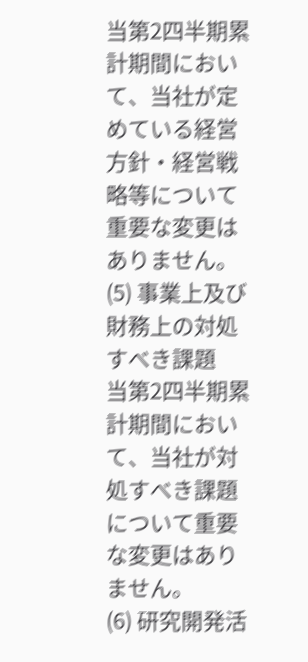当第2四半期累計期間において、当社が定めている経営方針・経営戦略等について重要な変更はありません。
(5) 事業上及び財務上の対処すべき課題
当第2四半期累計期間において、当社が対処すべき課題について重要な変更はありません。
(6) 研究開発活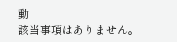動
該当事項はありません。